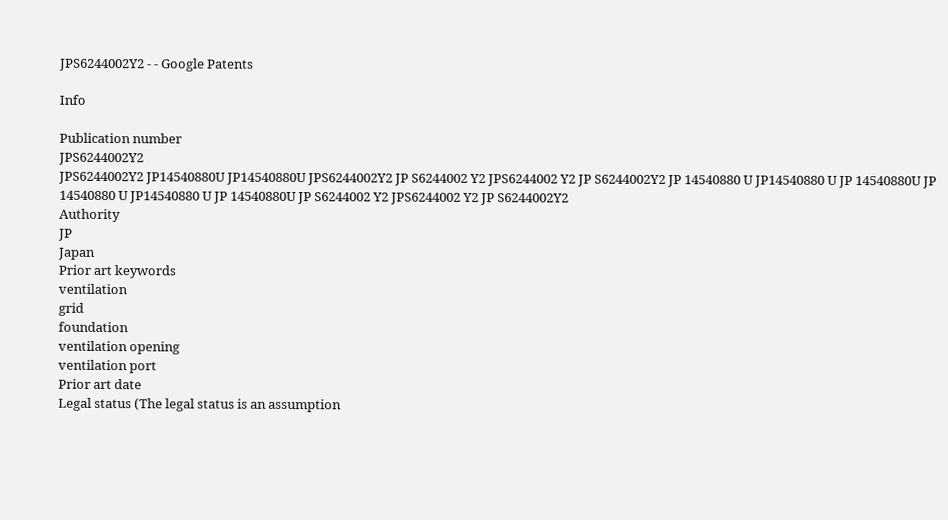JPS6244002Y2 - - Google Patents

Info

Publication number
JPS6244002Y2
JPS6244002Y2 JP14540880U JP14540880U JPS6244002Y2 JP S6244002 Y2 JPS6244002 Y2 JP S6244002Y2 JP 14540880 U JP14540880 U JP 14540880U JP 14540880 U JP14540880 U JP 14540880U JP S6244002 Y2 JPS6244002 Y2 JP S6244002Y2
Authority
JP
Japan
Prior art keywords
ventilation
grid
foundation
ventilation opening
ventilation port
Prior art date
Legal status (The legal status is an assumption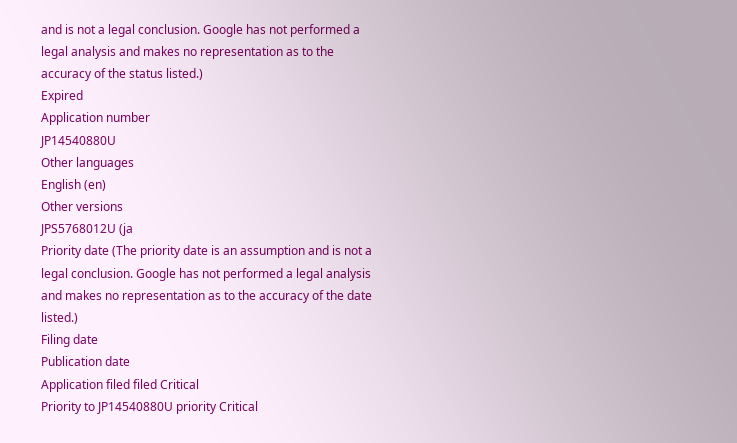and is not a legal conclusion. Google has not performed a legal analysis and makes no representation as to the accuracy of the status listed.)
Expired
Application number
JP14540880U
Other languages
English (en)
Other versions
JPS5768012U (ja
Priority date (The priority date is an assumption and is not a legal conclusion. Google has not performed a legal analysis and makes no representation as to the accuracy of the date listed.)
Filing date
Publication date
Application filed filed Critical
Priority to JP14540880U priority Critical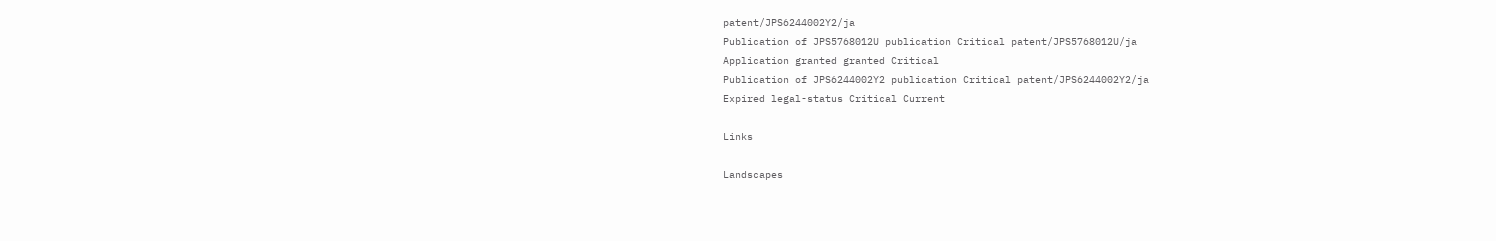patent/JPS6244002Y2/ja
Publication of JPS5768012U publication Critical patent/JPS5768012U/ja
Application granted granted Critical
Publication of JPS6244002Y2 publication Critical patent/JPS6244002Y2/ja
Expired legal-status Critical Current

Links

Landscapes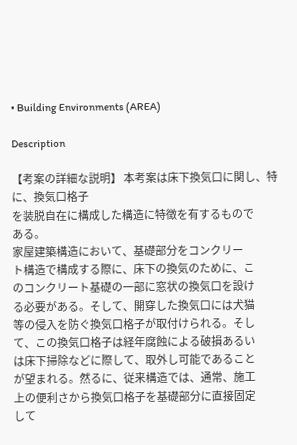• Building Environments (AREA)

Description

【考案の詳細な説明】 本考案は床下換気口に関し、特に、換気口格子
を装脱自在に構成した構造に特徴を有するもので
ある。
家屋建築構造において、基礎部分をコンクリー
ト構造で構成する際に、床下の換気のために、こ
のコンクリート基礎の一部に窓状の換気口を設け
る必要がある。そして、開穿した換気口には犬猫
等の侵入を防ぐ換気口格子が取付けられる。そし
て、この換気口格子は経年腐蝕による破損あるい
は床下掃除などに際して、取外し可能であること
が望まれる。然るに、従来構造では、通常、施工
上の便利さから換気口格子を基礎部分に直接固定
して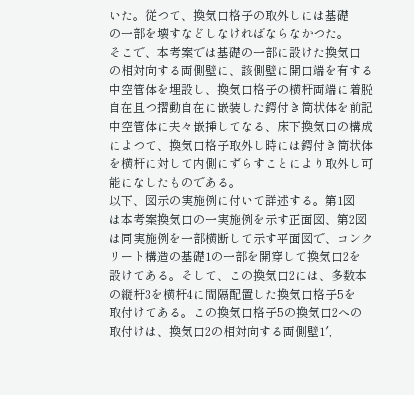いた。従つて、換気口格子の取外しには基礎
の一部を壊すなどしなければならなかつた。
そこで、本考案では基礎の一部に設けた換気口
の相対向する両側壁に、該側壁に開口端を有する
中空管体を埋設し、換気口格子の横杆両端に着脱
自在且つ摺動自在に嵌装した鍔付き筒状体を前記
中空管体に夫々嵌挿してなる、床下換気口の構成
によつて、換気口格子取外し時には鍔付き筒状体
を横杆に対して内側にずらすことにより取外し可
能になしたものである。
以下、図示の実施例に付いて詳述する。第1図
は本考案換気口の一実施例を示す正面図、第2図
は同実施例を一部横断して示す平面図で、コンク
リート構造の基礎1の一部を開穿して換気口2を
設けてある。そして、この換気口2には、多数本
の縦杆3を横杆4に間隔配置した換気口格子5を
取付けてある。この換気口格子5の換気口2への
取付けは、換気口2の相対向する両側壁1′,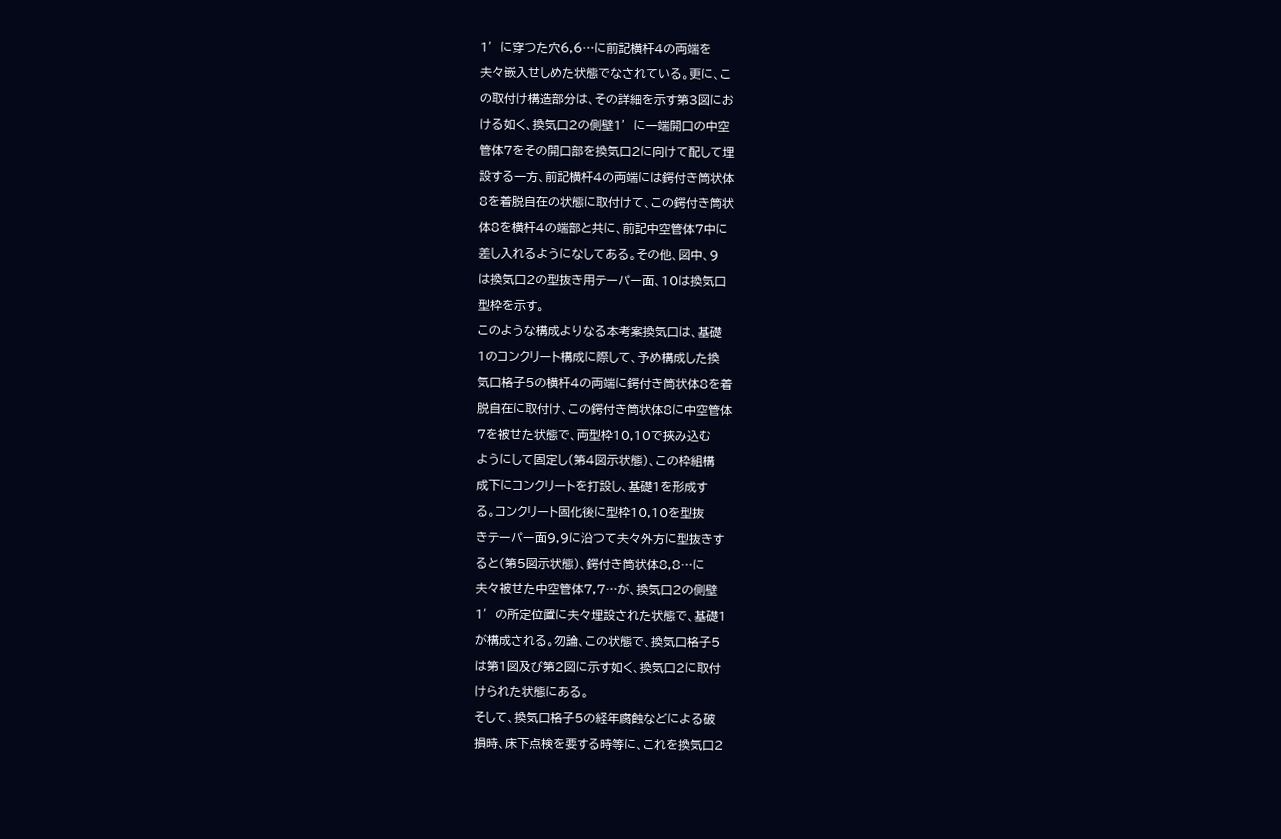1′に穿つた穴6,6…に前記横杆4の両端を
夫々嵌入せしめた状態でなされている。更に、こ
の取付け構造部分は、その詳細を示す第3図にお
ける如く、換気口2の側壁1′に一端開口の中空
管体7をその開口部を換気口2に向けて配して埋
設する一方、前記横杆4の両端には鍔付き筒状体
8を着脱自在の状態に取付けて、この鍔付き筒状
体8を横杆4の端部と共に、前記中空管体7中に
差し入れるようになしてある。その他、図中、9
は換気口2の型抜き用テーパー面、10は換気口
型枠を示す。
このような構成よりなる本考案換気口は、基礎
1のコンクリート構成に際して、予め構成した換
気口格子5の横杆4の両端に鍔付き筒状体8を着
脱自在に取付け、この鍔付き筒状体8に中空管体
7を被せた状態で、両型枠10,10で挾み込む
ようにして固定し(第4図示状態)、この枠組構
成下にコンクリートを打設し、基礎1を形成す
る。コンクリート固化後に型枠10,10を型抜
きテーパー面9,9に沿つて夫々外方に型抜きす
ると(第5図示状態)、鍔付き筒状体8,8…に
夫々被せた中空管体7,7…が、換気口2の側壁
1′の所定位置に夫々埋設された状態で、基礎1
が構成される。勿論、この状態で、換気口格子5
は第1図及び第2図に示す如く、換気口2に取付
けられた状態にある。
そして、換気口格子5の経年腐蝕などによる破
損時、床下点検を要する時等に、これを換気口2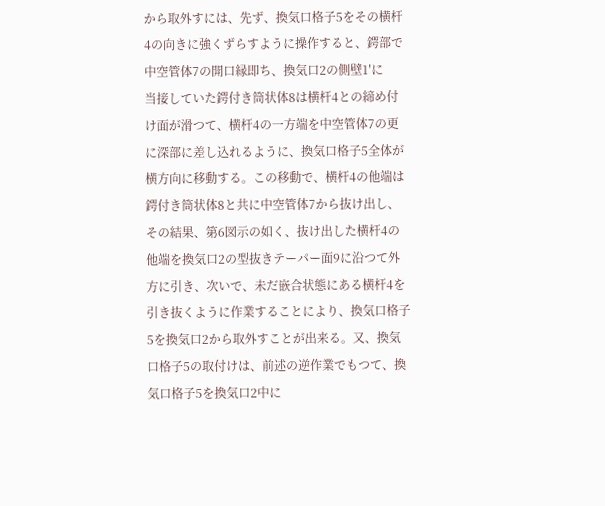から取外すには、先ず、換気口格子5をその横杆
4の向きに強くずらすように操作すると、鍔部で
中空管体7の開口縁即ち、換気口2の側壁1′に
当接していた鍔付き筒状体8は横杆4との締め付
け面が滑つて、横杆4の一方端を中空管体7の更
に深部に差し込れるように、換気口格子5全体が
横方向に移動する。この移動で、横杆4の他端は
鍔付き筒状体8と共に中空管体7から抜け出し、
その結果、第6図示の如く、抜け出した横杆4の
他端を換気口2の型抜きテーパー面9に沿つて外
方に引き、次いで、未だ嵌合状態にある横杆4を
引き抜くように作業することにより、換気口格子
5を換気口2から取外すことが出来る。又、換気
口格子5の取付けは、前述の逆作業でもつて、換
気口格子5を換気口2中に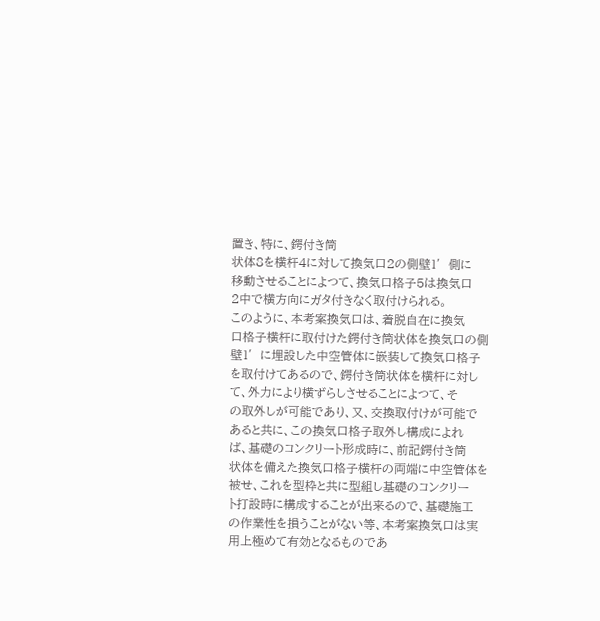置き、特に、鍔付き筒
状体8を横杆4に対して換気口2の側壁1′側に
移動させることによつて、換気口格子5は換気口
2中で横方向にガタ付きなく取付けられる。
このように、本考案換気口は、着脱自在に換気
口格子横杆に取付けた鍔付き筒状体を換気口の側
壁1′に埋設した中空管体に嵌装して換気口格子
を取付けてあるので、鍔付き筒状体を横杆に対し
て、外力により横ずらしさせることによつて、そ
の取外しが可能であり、又、交換取付けが可能で
あると共に、この換気口格子取外し構成によれ
ば、基礎のコンクリート形成時に、前記鍔付き筒
状体を備えた換気口格子横杆の両端に中空管体を
被せ、これを型枠と共に型組し基礎のコンクリー
ト打設時に構成することが出来るので、基礎施工
の作業性を損うことがない等、本考案換気口は実
用上極めて有効となるものであ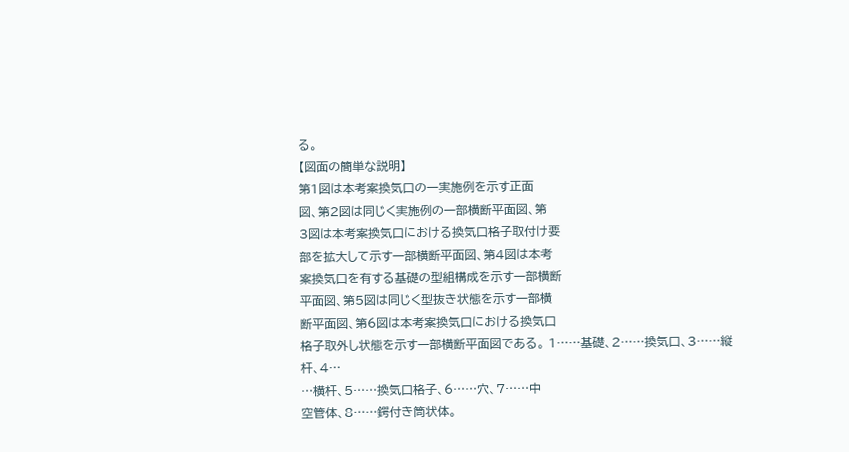る。
【図面の簡単な説明】
第1図は本考案換気口の一実施例を示す正面
図、第2図は同じく実施例の一部横断平面図、第
3図は本考案換気口における換気口格子取付け要
部を拡大して示す一部横断平面図、第4図は本考
案換気口を有する基礎の型組構成を示す一部横断
平面図、第5図は同じく型抜き状態を示す一部横
断平面図、第6図は本考案換気口における換気口
格子取外し状態を示す一部横断平面図である。 1……基礎、2……換気口、3……縦杆、4…
…横杆、5……換気口格子、6……穴、7……中
空管体、8……鍔付き筒状体。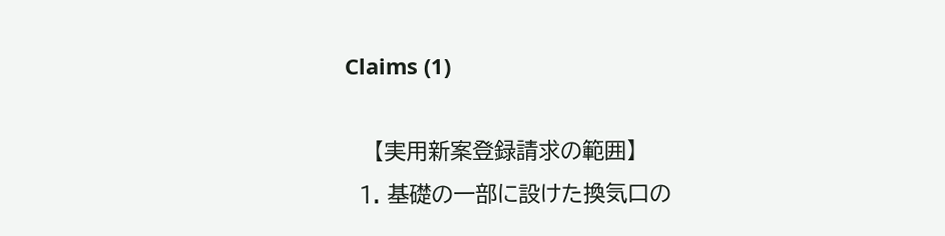Claims (1)

    【実用新案登録請求の範囲】
  1. 基礎の一部に設けた換気口の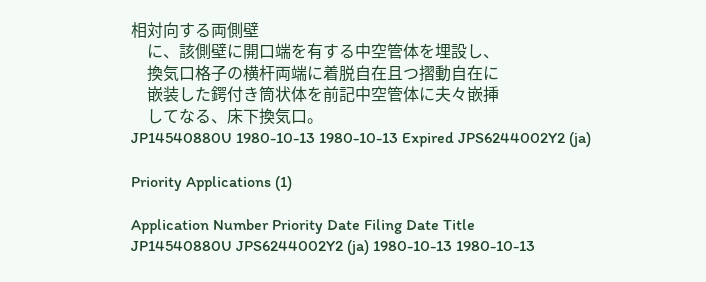相対向する両側壁
    に、該側壁に開口端を有する中空管体を埋設し、
    換気口格子の横杆両端に着脱自在且つ摺動自在に
    嵌装した鍔付き筒状体を前記中空管体に夫々嵌挿
    してなる、床下換気口。
JP14540880U 1980-10-13 1980-10-13 Expired JPS6244002Y2 (ja)

Priority Applications (1)

Application Number Priority Date Filing Date Title
JP14540880U JPS6244002Y2 (ja) 1980-10-13 1980-10-13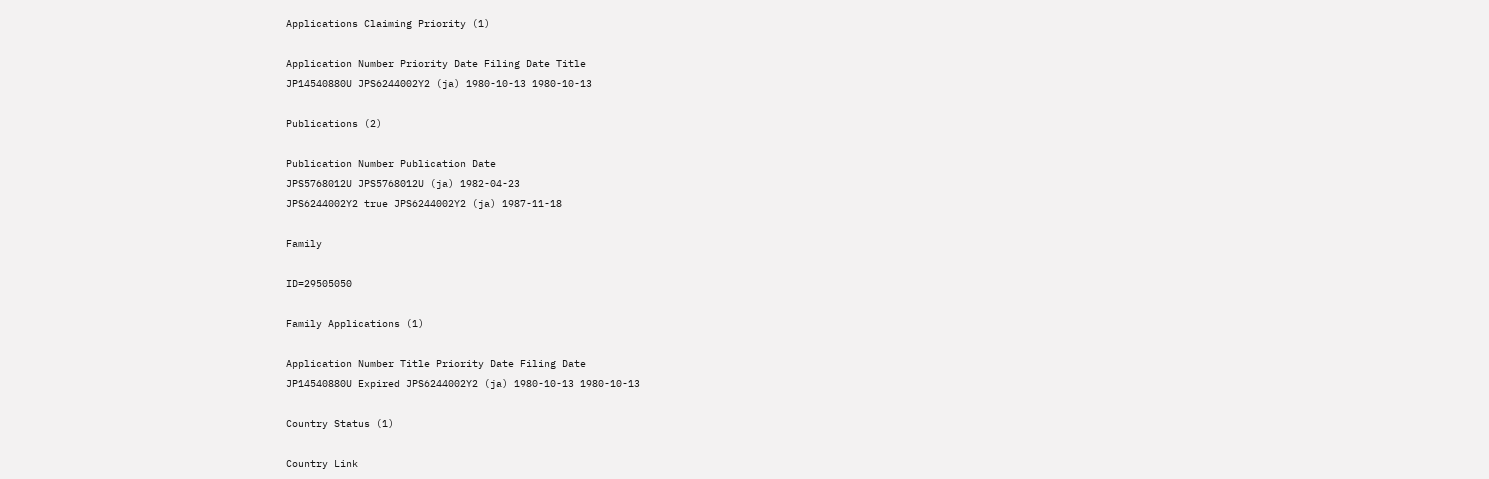Applications Claiming Priority (1)

Application Number Priority Date Filing Date Title
JP14540880U JPS6244002Y2 (ja) 1980-10-13 1980-10-13

Publications (2)

Publication Number Publication Date
JPS5768012U JPS5768012U (ja) 1982-04-23
JPS6244002Y2 true JPS6244002Y2 (ja) 1987-11-18

Family

ID=29505050

Family Applications (1)

Application Number Title Priority Date Filing Date
JP14540880U Expired JPS6244002Y2 (ja) 1980-10-13 1980-10-13

Country Status (1)

Country Link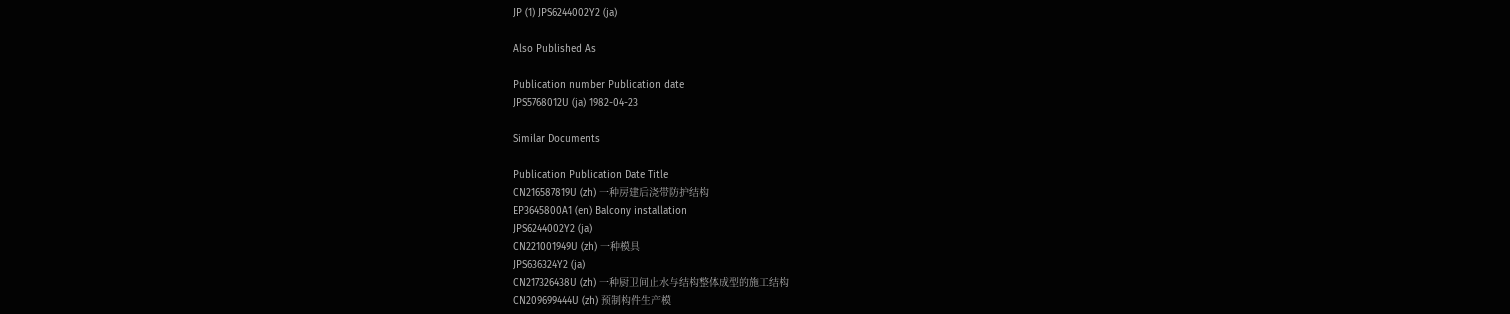JP (1) JPS6244002Y2 (ja)

Also Published As

Publication number Publication date
JPS5768012U (ja) 1982-04-23

Similar Documents

Publication Publication Date Title
CN216587819U (zh) 一种房建后浇带防护结构
EP3645800A1 (en) Balcony installation
JPS6244002Y2 (ja)
CN221001949U (zh) 一种模具
JPS636324Y2 (ja)
CN217326438U (zh) 一种厨卫间止水与结构整体成型的施工结构
CN209699444U (zh) 预制构件生产模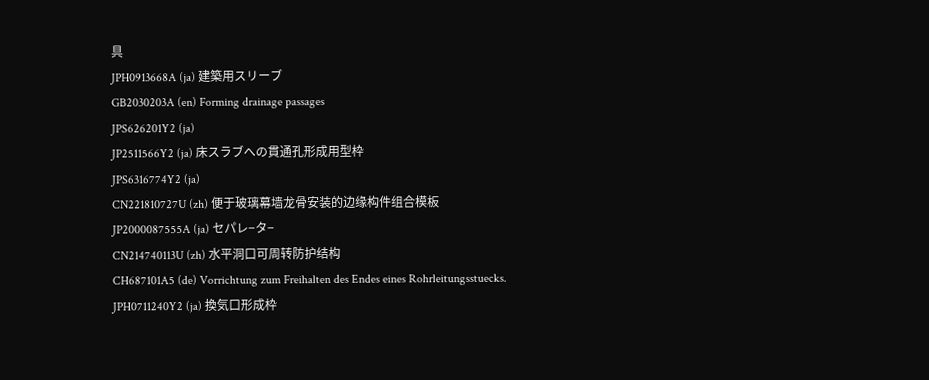具
JPH0913668A (ja) 建築用スリーブ
GB2030203A (en) Forming drainage passages
JPS626201Y2 (ja)
JP2511566Y2 (ja) 床スラブへの貫通孔形成用型枠
JPS6316774Y2 (ja)
CN221810727U (zh) 便于玻璃幕墙龙骨安装的边缘构件组合模板
JP2000087555A (ja) セパレ−タ−
CN214740113U (zh) 水平洞口可周转防护结构
CH687101A5 (de) Vorrichtung zum Freihalten des Endes eines Rohrleitungsstuecks.
JPH0711240Y2 (ja) 換気口形成枠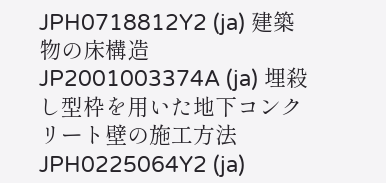JPH0718812Y2 (ja) 建築物の床構造
JP2001003374A (ja) 埋殺し型枠を用いた地下コンクリート壁の施工方法
JPH0225064Y2 (ja)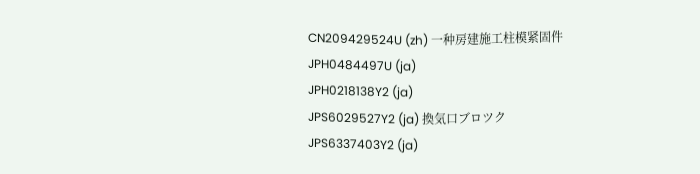CN209429524U (zh) 一种房建施工柱模紧固件
JPH0484497U (ja)
JPH0218138Y2 (ja)
JPS6029527Y2 (ja) 換気口ブロツク
JPS6337403Y2 (ja)